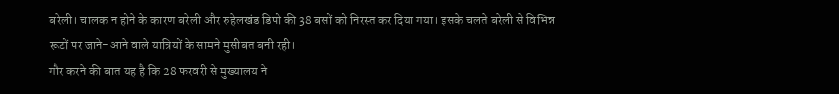बरेली। चालक न होने के कारण बरेली और रुहेलखंड डिपो की 38 बसों को निरस्त कर दिया गया। इसके चलते बरेली से विभिन्न रूटों पर जाने-आने वाले यात्रियों के सामने मुसीबत बनी रही।
गौर करने की बात यह है कि 28 फरवरी से मुख्यालय ने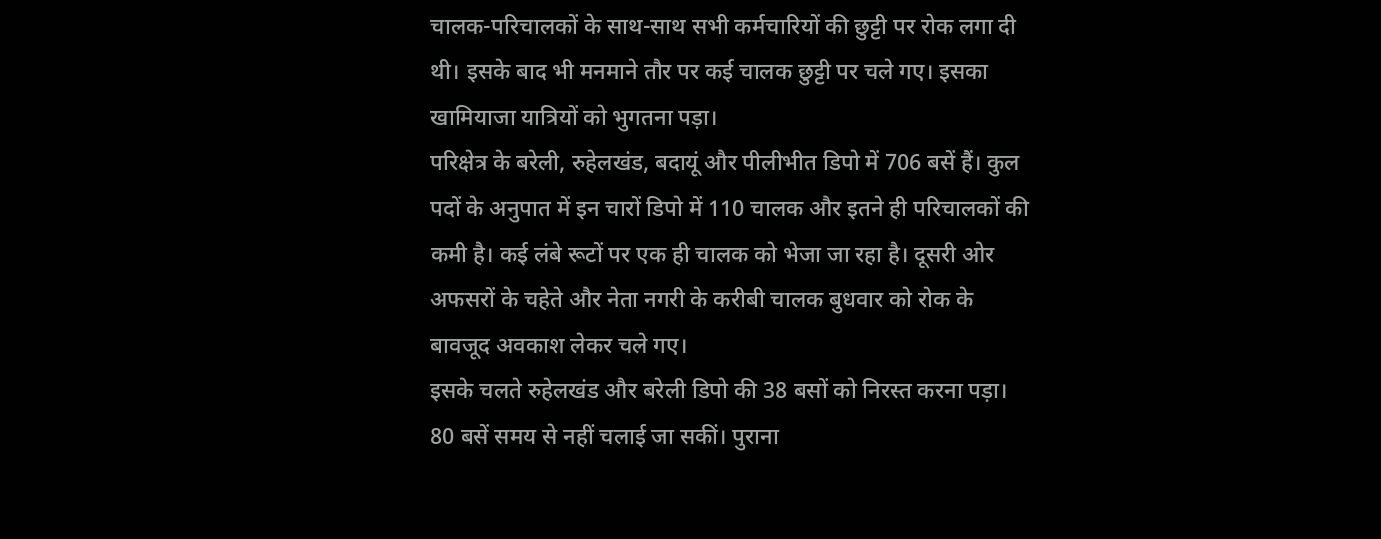चालक-परिचालकों के साथ-साथ सभी कर्मचारियों की छुट्टी पर रोक लगा दी थी। इसके बाद भी मनमाने तौर पर कई चालक छुट्टी पर चले गए। इसका खामियाजा यात्रियों को भुगतना पड़ा।
परिक्षेत्र के बरेली, रुहेलखंड, बदायूं और पीलीभीत डिपो में 706 बसें हैं। कुल पदों के अनुपात में इन चारों डिपो में 110 चालक और इतने ही परिचालकों की कमी है। कई लंबे रूटों पर एक ही चालक को भेजा जा रहा है। दूसरी ओर अफसरों के चहेते और नेता नगरी के करीबी चालक बुधवार को रोक के बावजूद अवकाश लेकर चले गए।
इसके चलते रुहेलखंड और बरेली डिपो की 38 बसों को निरस्त करना पड़ा। 80 बसें समय से नहीं चलाई जा सकीं। पुराना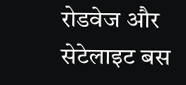रोडवेज और सेटेलाइट बस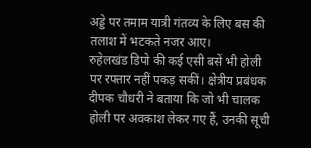अड्डे पर तमाम यात्री गंतव्य के लिए बस की तलाश में भटकते नजर आए।
रुहेलखंड डिपो की कई एसी बसें भी होली पर रफ्तार नहीं पकड़ सकीं। क्षेत्रीय प्रबंधक दीपक चौधरी ने बताया कि जो भी चालक होली पर अवकाश लेकर गए हैं, उनकी सूची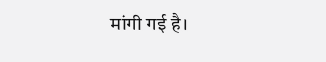मांगी गई है।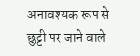अनावश्यक रूप से छुट्टी पर जाने वाले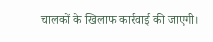चालकों के खिलाफ कार्रवाई की जाएगी।